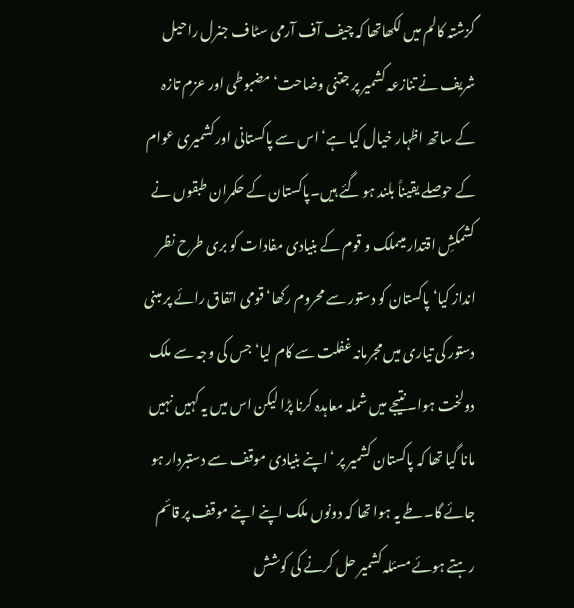گزشتہ کالم میں لکھاتھا کہ چیف آف آرمی سٹاف جنرل راحیل شریف نے تنازعہ کشمیر پر جتنی وضاحت‘ مضبوطی اور عزم تازہ کے ساتھ اظہار خیال کیا ہے‘ اس سے پاکستانی اور کشمیری عوام کے حوصلے یقیناً بلند ہو گئے ہیں۔پاکستان کے حکمران طبقوں نے کشمکشِ اقتدار میںملک و قوم کے بنیادی مفادات کو بری طرح نظر انداز کیا‘ پاکستان کو دستور سے محروم رکھا‘ قومی اتفاق رائے پر مبنی دستور کی تیاری میں مجرمانہ غفلت سے کام لیا‘ جس کی وجہ سے ملک دولخت ہوا۔ نتیجے میں شملہ معاہدہ کرنا پڑا لیکن اس میں یہ کہیں نہیں مانا گیا تھا کہ پاکستان کشمیر پر ‘اپنے بنیادی موقف سے دستبردار ہو جائے گا۔طے یہ ہوا تھا کہ دونوں ملک اپنے اپنے موقف پر قائم رہتے ہوئے مسئلہ کشمیر حل کرنے کی کوشش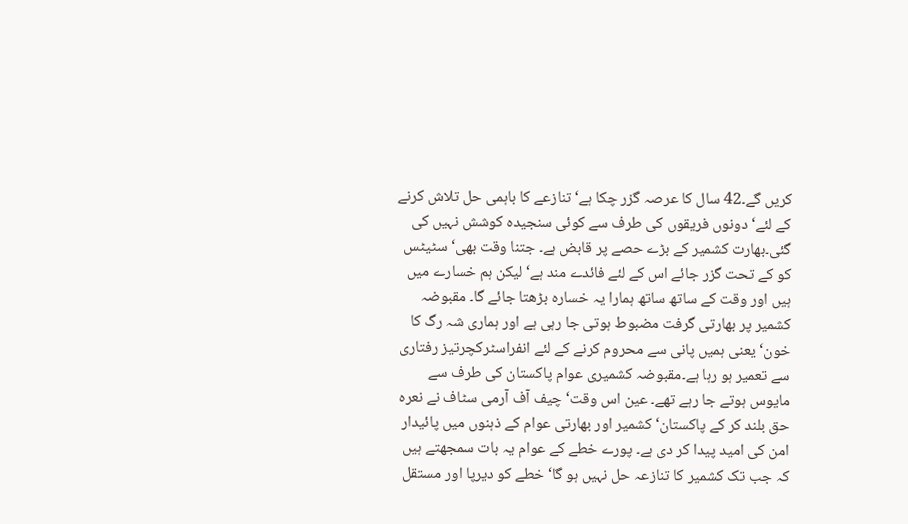کریں گے۔42 سال کا عرصہ گزر چکا ہے‘ تنازعے کا باہمی حل تلاش کرنے کے لئے‘ دونوں فریقوں کی طرف سے کوئی سنجیدہ کوشش نہیں کی گئی۔بھارت کشمیر کے بڑے حصے پر قابض ہے۔ جتنا وقت بھی‘ سٹیٹس کو کے تحت گزر جائے اس کے لئے فائدے مند ہے‘ لیکن ہم خسارے میں ہیں اور وقت کے ساتھ ساتھ ہمارا یہ خسارہ بڑھتا جائے گا۔ مقبوضہ کشمیر پر بھارتی گرفت مضبوط ہوتی جا رہی ہے اور ہماری شہ رگ کا خون‘ یعنی ہمیں پانی سے محروم کرنے کے لئے انفراسٹرکچرتیز رفتاری سے تعمیر ہو رہا ہے۔مقبوضہ کشمیری عوام پاکستان کی طرف سے مایوس ہوتے جا رہے تھے۔ عین اس وقت‘ چیف آف آرمی سٹاف نے نعرہ حق بلند کر کے پاکستان‘ کشمیر اور بھارتی عوام کے ذہنوں میں پائیدار امن کی امید پیدا کر دی ہے۔ پورے خطے کے عوام یہ بات سمجھتے ہیں کہ جب تک کشمیر کا تنازعہ حل نہیں ہو گا‘ خطے کو دیرپا اور مستقل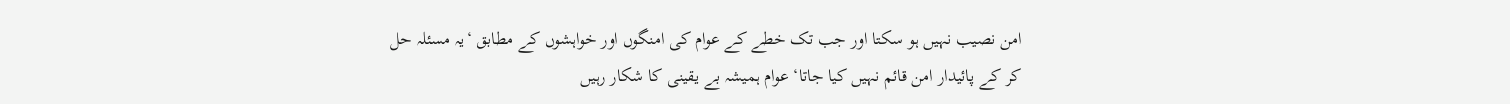امن نصیب نہیں ہو سکتا اور جب تک خطے کے عوام کی امنگوں اور خواہشوں کے مطابق ‘یہ مسئلہ حل کر کے پائیدار امن قائم نہیں کیا جاتا‘ عوام ہمیشہ بے یقینی کا شکار رہیں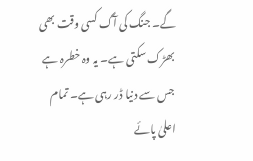گے۔ جنگ کی آگ کسی وقت بھی بھڑک سکتی ہے۔ یہ وہ خطرہ ہے جس سے دنیا ڈر رہی ہے۔ تمام اعلیٰ پائے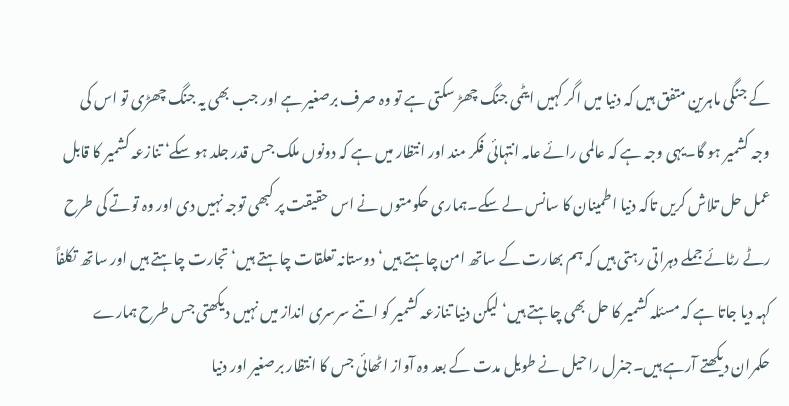کے جنگی ماہرین متفق ہیں کہ دنیا میں اگر کہیں ایٹمی جنگ چھڑ سکتی ہے تو وہ صرف برصغیر ہے اور جب بھی یہ جنگ چھڑی تو اس کی وجہ کشمیر ہو گا۔یہی وجہ ہے کہ عالمی رائے عامہ انتہائی فکر مند اور انتظار میں ہے کہ دونوں ملک جس قدر جلد ہو سکے‘ تنازعہ کشمیر کا قابل عمل حل تلاش کریں تاکہ دنیا اطمینان کا سانس لے سکے۔ہماری حکومتوں نے اس حقیقت پر کبھی توجہ نہیں دی اور وہ توتے کی طرح رٹے رٹائے جملے دہراتی رہتی ہیں کہ ہم بھارت کے ساتھ امن چاہتے ہیں‘ دوستانہ تعلقات چاہتے ہیں‘ تجارت چاہتے ہیں اور ساتھ تکلفاً کہہ دیا جاتا ہے کہ مسئلہ کشمیر کا حل بھی چاہتے ہیں‘ لیکن دنیا تنازعہ کشمیر کو اتنے سرسری انداز میں نہیں دیکھتی جس طرح ہمارے حکمران دیکھتے آرہے ہیں۔جنرل راحیل نے طویل مدت کے بعد وہ آواز اٹھائی جس کا انتظار برصغیر اور دنیا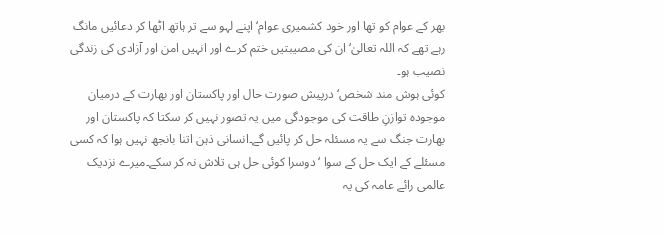بھر کے عوام کو تھا اور خود کشمیری عوام‘ اپنے لہو سے تر ہاتھ اٹھا کر دعائیں مانگ رہے تھے کہ اللہ تعالیٰ‘ ان کی مصیبتیں ختم کرے اور انہیں امن اور آزادی کی زندگی نصیب ہو۔
کوئی ہوش مند شخص‘ درپیش صورت حال اور پاکستان اور بھارت کے درمیان موجودہ توازنِ طاقت کی موجودگی میں یہ تصور نہیں کر سکتا کہ پاکستان اور بھارت جنگ سے یہ مسئلہ حل کر پائیں گے۔انسانی ذہن اتنا بانجھ نہیں ہوا کہ کسی مسئلے کے ایک حل کے سوا ‘دوسرا کوئی حل ہی تلاش نہ کر سکے۔میرے نزدیک عالمی رائے عامہ کی یہ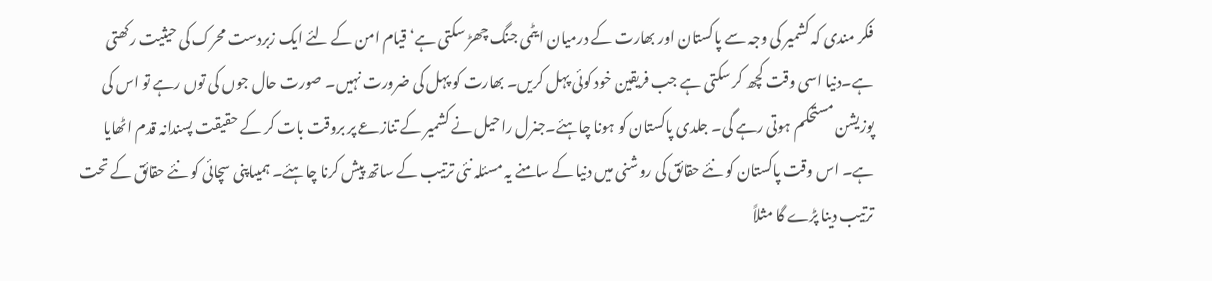فکر مندی کہ کشمیر کی وجہ سے پاکستان اور بھارت کے درمیان ایٹمی جنگ چھڑ سکتی ہے‘ قیام امن کے لئے ایک زبردست محرک کی حیثیت رکھتی ہے۔دنیا اسی وقت کچھ کر سکتی ہے جب فریقین خود کوئی پہل کریں۔ بھارت کو پہل کی ضرورت نہیں۔ صورت حال جوں کی توں رہے تو اس کی پوزیشن مستحکم ہوتی رہے گی۔ جلدی پاکستان کو ہونا چاہئے۔جنرل راحیل نے کشمیر کے تنازعے پر بروقت بات کر کے حقیقت پسندانہ قدم اٹھایا ہے۔ اس وقت پاکستان کو نئے حقائق کی روشنی میں دنیا کے سامنے یہ مسئلہ نئی ترتیب کے ساتھ پیش کرنا چاہئے۔ ہمیںاپنی سچائی کو نئے حقائق کے تحت ترتیب دینا پڑے گا مثلاً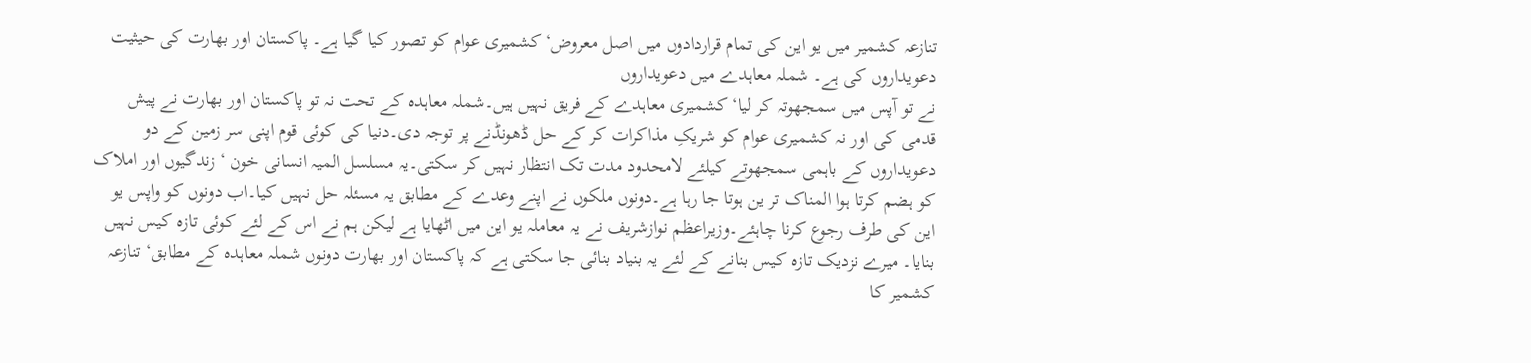تنازعہ کشمیر میں یو این کی تمام قراردادوں میں اصل معروض‘کشمیری عوام کو تصور کیا گیا ہے۔ پاکستان اور بھارت کی حیثیت دعویداروں کی ہے۔ شملہ معاہدے میں دعویداروں
نے تو آپس میں سمجھوتہ کر لیا‘ کشمیری معاہدے کے فریق نہیں ہیں۔شملہ معاہدہ کے تحت نہ تو پاکستان اور بھارت نے پیش قدمی کی اور نہ کشمیری عوام کو شریکِ مذاکرات کر کے حل ڈھونڈنے پر توجہ دی۔دنیا کی کوئی قوم اپنی سر زمین کے دو دعویداروں کے باہمی سمجھوتے کیلئے لامحدود مدت تک انتظار نہیں کر سکتی۔یہ مسلسل المیہ انسانی خون ‘ زندگیوں اور املاک کو ہضم کرتا ہوا المناک تر ین ہوتا جا رہا ہے۔دونوں ملکوں نے اپنے وعدے کے مطابق یہ مسئلہ حل نہیں کیا۔اب دونوں کو واپس یو این کی طرف رجوع کرنا چاہئے۔وزیراعظم نوازشریف نے یہ معاملہ یو این میں اٹھایا ہے لیکن ہم نے اس کے لئے کوئی تازہ کیس نہیں بنایا۔ میرے نزدیک تازہ کیس بنانے کے لئے یہ بنیاد بنائی جا سکتی ہے کہ پاکستان اور بھارت دونوں شملہ معاہدہ کے مطابق‘ تنازعہ کشمیر کا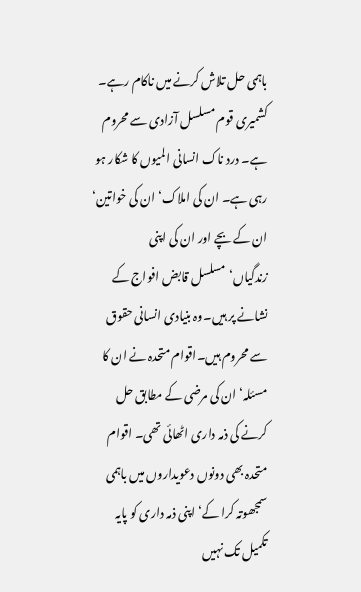باہمی حل تلاش کرنے میں ناکام رہے۔ کشمیری قوم مسلسل آزادی سے محروم ہے۔ درد ناک انسانی المیوں کا شکار ہو رہی ہے۔ ان کی املاک‘ ان کی خواتین‘ ان کے بچے اور ان کی اپنی زندگیاں‘مسلسل قابض افواج کے نشانے پر ہیں۔وہ بنیادی انسانی حقوق سے محروم ہیں۔اقوام متحدہ نے ان کا مسئلہ‘ ان کی مرضی کے مطابق حل کرنے کی ذمہ داری اٹھائی تھی۔ اقوام متحدہ بھی دونوں دعویداروں میں باہمی سمجھوتہ کرا کے‘ اپنی ذمہ داری کو پایہ تکمیل تک نہیں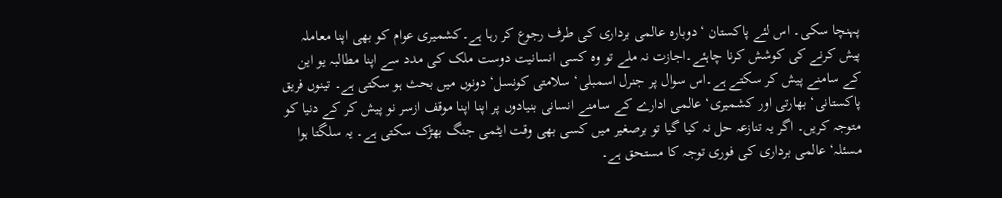پہنچا سکی۔ اس لئے پاکستان ‘دوبارہ عالمی برداری کی طرف رجوع کر رہا ہے۔کشمیری عوام کو بھی اپنا معاملہ پیش کرنے کی کوشش کرنا چاہئے۔اجازت نہ ملے تو وہ کسی انسانیت دوست ملک کی مدد سے اپنا مطالبہ یو این کے سامنے پیش کر سکتے ہے۔اس سوال پر جنرل اسمبلی‘ سلامتی کونسل‘ دونوں میں بحث ہو سکتی ہے۔ تینوں فریق پاکستانی‘ بھارتی اور کشمیری‘ عالمی ادارے کے سامنے انسانی بنیادوں پر اپنا اپنا موقف ازسر نو پیش کر کے دنیا کو متوجہ کریں۔ اگر یہ تنازعہ حل نہ کیا گیا تو برصغیر میں کسی بھی وقت ایٹمی جنگ بھڑک سکتی ہے۔ یہ سلگتا ہوا مسئلہ‘ عالمی برداری کی فوری توجہ کا مستحق ہے۔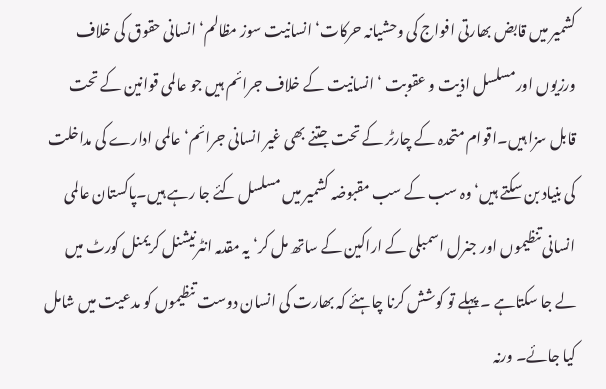کشمیر میں قابض بھارتی افواج کی وحشیانہ حرکات‘ انسانیت سوز مظالم‘ انسانی حقوق کی خلاف ورزیوں اورمسلسل اذیت و عقوبت ‘ انسانیت کے خلاف جرائم ہیں جو عالمی قوانین کے تحت قابل سزا ہیں۔اقوام متحدہ کے چارٹر کے تحت جتنے بھی غیر انسانی جرائم‘ عالمی ادارے کی مداخلت کی بنیاد بن سکتے ہیں‘ وہ سب کے سب مقبوضہ کشمیر میں مسلسل کئے جا رہے ہیں۔پاکستان عالمی انسانی تنظیموں اور جنرل اسمبلی کے اراکین کے ساتھ مل کر‘ یہ مقدمہ انٹرنیشنل کریمنل کورٹ میں لے جا سکتاہے ۔ پہلے تو کوشش کرنا چاہئے کہ بھارت کی انسان دوست تنظیموں کو مدعیت میں شامل کیا جائے۔ ورنہ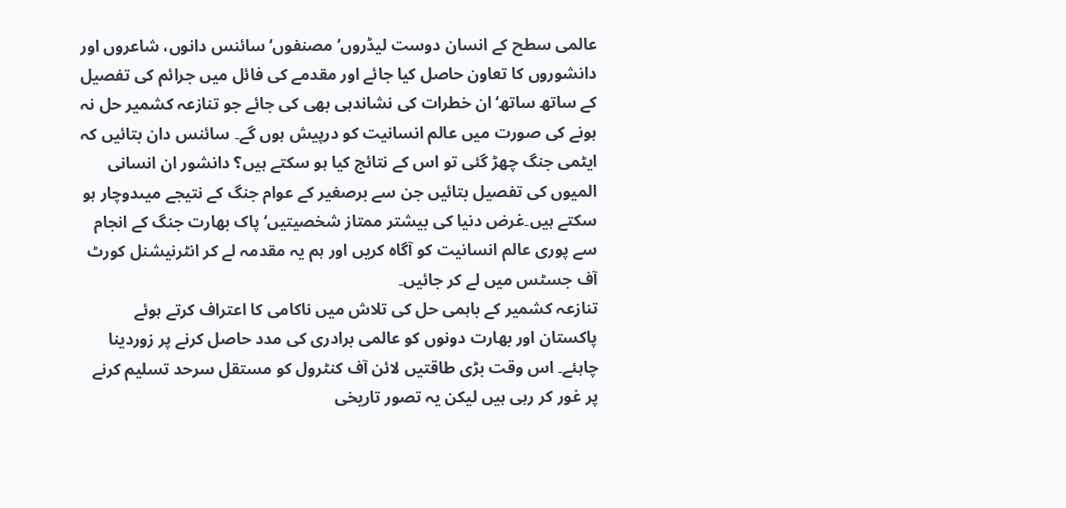عالمی سطح کے انسان دوست لیڈروں‘ مصنفوں‘ سائنس دانوں، شاعروں اور دانشوروں کا تعاون حاصل کیا جائے اور مقدمے کی فائل میں جرائم کی تفصیل کے ساتھ ساتھ‘ ان خطرات کی نشاندہی بھی کی جائے جو تنازعہ کشمیر حل نہ ہونے کی صورت میں عالم انسانیت کو درپیش ہوں گے۔ سائنس دان بتائیں کہ ایٹمی جنگ چھڑ گئی تو اس کے نتائج کیا ہو سکتے ہیں؟ دانشور ان انسانی المیوں کی تفصیل بتائیں جن سے برصغیر کے عوام جنگ کے نتیجے میںدوچار ہو سکتے ہیں۔غرض دنیا کی بیشتر ممتاز شخصیتیں‘ پاک بھارت جنگ کے انجام سے پوری عالم انسانیت کو آگاہ کریں اور ہم یہ مقدمہ لے کر انٹرنیشنل کورٹ آف جسٹس میں لے کر جائیں۔
تنازعہ کشمیر کے باہمی حل کی تلاش میں ناکامی کا اعتراف کرتے ہوئے پاکستان اور بھارت دونوں کو عالمی برادری کی مدد حاصل کرنے پر زوردینا چاہئے۔ اس وقت بڑی طاقتیں لائن آف کنٹرول کو مستقل سرحد تسلیم کرنے پر غور کر رہی ہیں لیکن یہ تصور تاریخی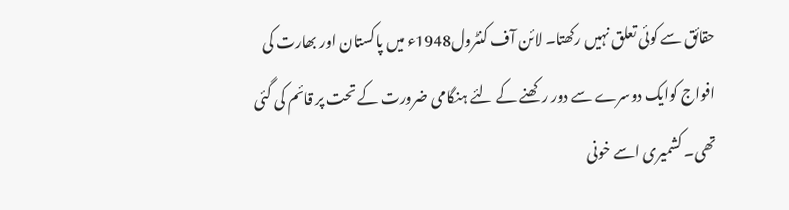حقائق سے کوئی تعلق نہیں رکھتا۔ لائن آف کنٹرول1948ء میں پاکستان اور بھارت کی افواج کوایک دوسرے سے دور رکھنے کے لئے ہنگامی ضرورت کے تحت پر قائم کی گئی تھی۔ کشمیری اسے خونی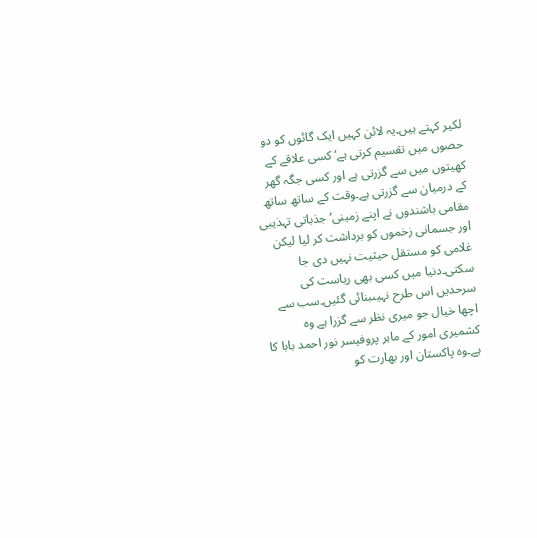لکیر کہتے ہیں۔یہ لائن کہیں ایک گائوں کو دو حصوں میں تقسیم کرتی ہے‘ کسی علاقے کے کھیتوں میں سے گزرتی ہے اور کسی جگہ گھر کے درمیان سے گزرتی ہے۔وقت کے ساتھ ساتھ مقامی باشندوں نے اپنے زمینی‘ جذباتی تہذیبی اور جسمانی زخموں کو برداشت کر لیا لیکن غلامی کو مستقل حیثیت نہیں دی جا سکتی۔دنیا میں کسی بھی ریاست کی سرحدیں اس طرح نہیںبنائی گئیں۔سب سے اچھا خیال جو میری نظر سے گزرا ہے وہ کشمیری امور کے ماہر پروفیسر نور احمد بابا کا ہے۔وہ پاکستان اور بھارت کو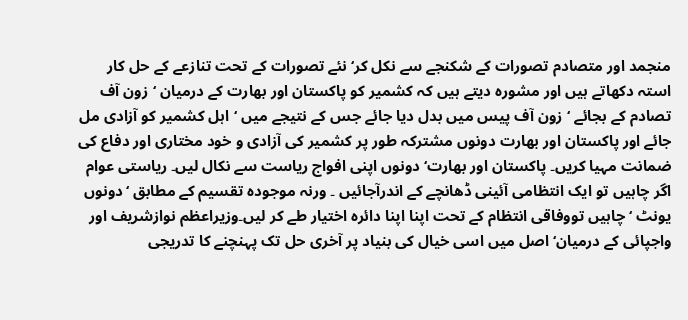منجمد اور متصادم تصورات کے شکنجے سے نکل کر‘ نئے تصورات کے تحت تنازعے کے حل کار استہ دکھاتے ہیں اور مشورہ دیتے ہیں کہ کشمیر کو پاکستان اور بھارت کے درمیان ‘زون آف تصادم کے بجائے ‘زون آف پیس میں بدل دیا جائے جس کے نتیجے میں ‘اہل کشمیر کو آزادی مل جائے اور پاکستان اور بھارت دونوں مشترکہ طور پر کشمیر کی آزادی و خود مختاری اور دفاع کی ضمانت مہیا کریں۔ پاکستان اور بھارت‘ دونوں اپنی افواج ریاست سے نکال لیں۔ ریاستی عوام اگر چاہیں تو ایک انتظامی آئینی ڈھانچے کے اندرآجائیں ۔ ورنہ موجودہ تقسیم کے مطابق ‘دونوں یونٹ ‘ چاہیں تووفاقی انتظام کے تحت اپنا اپنا دائرہ اختیار طے کر لیں۔وزیراعظم نوازشریف اور واجپائی کے درمیان‘ اصل میں اسی خیال کی بنیاد پر آخری حل تک پہنچنے کا تدریجی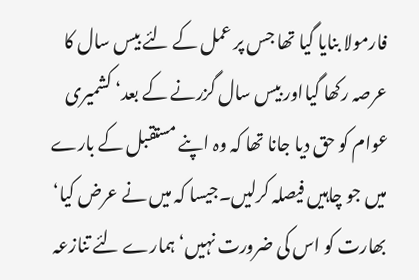فارمولا بنایا گیا تھا جس پر عمل کے لئے بیس سال کا عرصہ رکھا گیااور بیس سال گزرنے کے بعد‘ کشمیری عوام کو حق دیا جانا تھا کہ وہ اپنے مستقبل کے بارے میں جو چاہیں فیصلہ کرلیں۔جیسا کہ میں نے عرض کیا‘ بھارت کو اس کی ضرورت نہیں‘ ہمارے لئے تنازعہ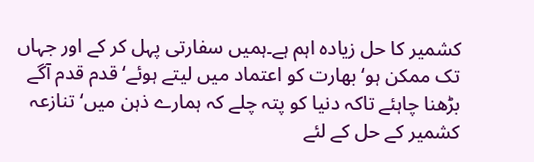کشمیر کا حل زیادہ اہم ہے۔ہمیں سفارتی پہل کر کے اور جہاں تک ممکن ہو‘ بھارت کو اعتماد میں لیتے ہوئے‘ قدم قدم آگے بڑھنا چاہئے تاکہ دنیا کو پتہ چلے کہ ہمارے ذہن میں‘ تنازعہ کشمیر کے حل کے لئے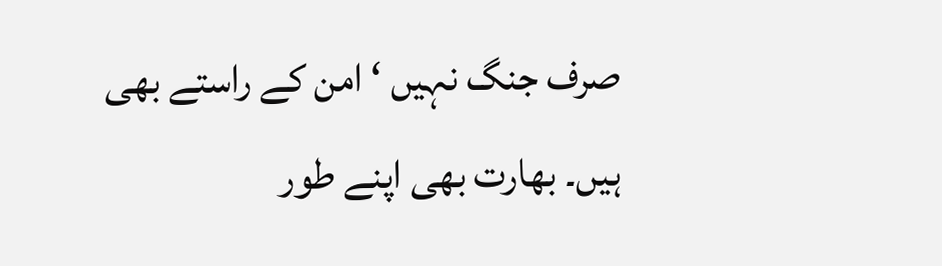صرف جنگ نہیں ‘ امن کے راستے بھی ہیں۔ بھارت بھی اپنے طور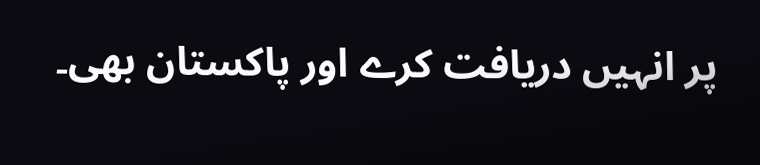پر انہیں دریافت کرے اور پاکستان بھی۔